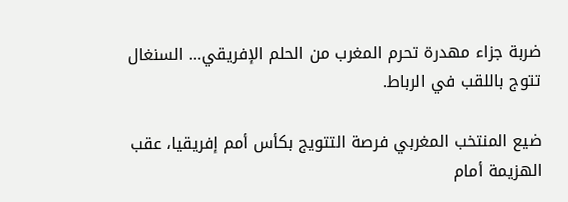ضربة جزاء مهدرة تحرم المغرب من الحلم الإفريقي… السنغال تتوج باللقب في الرباط.

ضيع المنتخب المغربي فرصة التتويج بكأس أمم إفريقيا، عقب الهزيمة أمام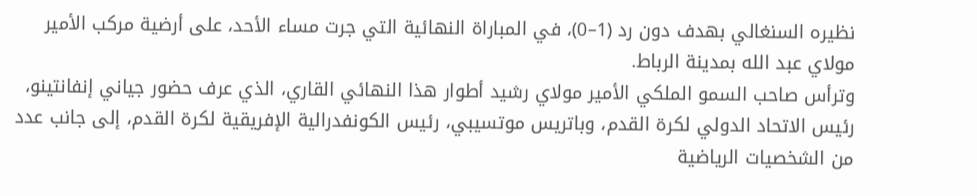نظيره السنغالي بهدف دون رد (1–0)، في المباراة النهائية التي جرت مساء الأحد، على أرضية مركب الأمير مولاي عبد الله بمدينة الرباط.
وترأس صاحب السمو الملكي الأمير مولاي رشيد أطوار هذا النهائي القاري، الذي عرف حضور جياني إنفانتينو، رئيس الاتحاد الدولي لكرة القدم، وباتريس موتسيبي، رئيس الكونفدرالية الإفريقية لكرة القدم، إلى جانب عدد من الشخصيات الرياضية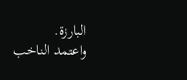البارزة.
واعتمد الناخب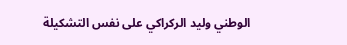الوطني وليد الركراكي على نفس التشكيلة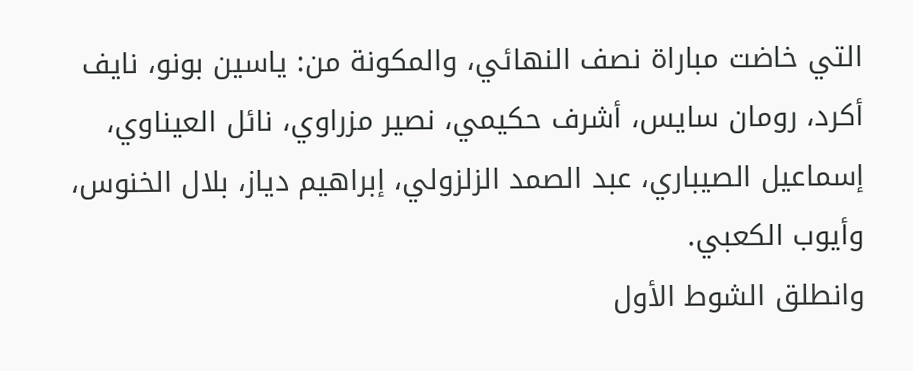التي خاضت مباراة نصف النهائي، والمكونة من: ياسين بونو، نايف أكرد، رومان سايس، أشرف حكيمي، نصير مزراوي، نائل العيناوي، إسماعيل الصيباري، عبد الصمد الزلزولي، إبراهيم دياز، بلال الخنوس، وأيوب الكعبي.
وانطلق الشوط الأول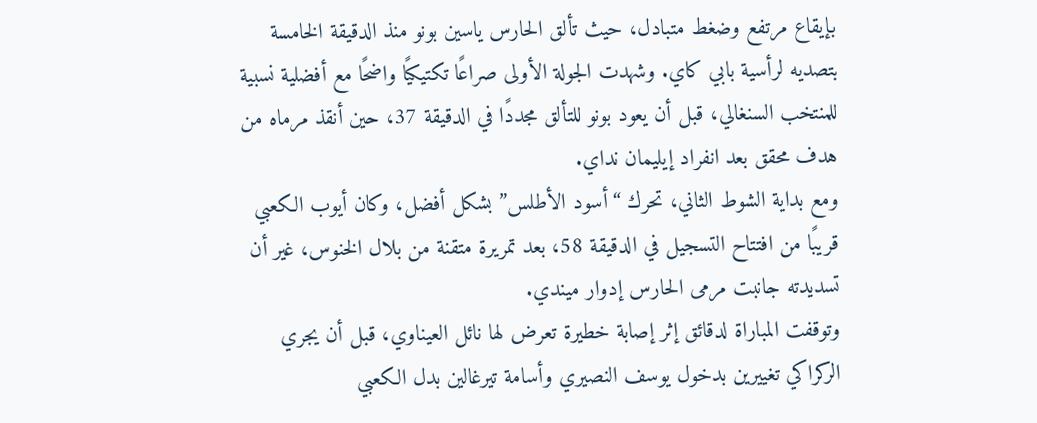بإيقاع مرتفع وضغط متبادل، حيث تألق الحارس ياسين بونو منذ الدقيقة الخامسة بتصديه لرأسية بابي كاي. وشهدت الجولة الأولى صراعًا تكتيكيًا واضحًا مع أفضلية نسبية للمنتخب السنغالي، قبل أن يعود بونو للتألق مجددًا في الدقيقة 37، حين أنقذ مرماه من هدف محقق بعد انفراد إيليمان نداي.
ومع بداية الشوط الثاني، تحرك “أسود الأطلس” بشكل أفضل، وكان أيوب الكعبي قريبًا من افتتاح التسجيل في الدقيقة 58، بعد تمريرة متقنة من بلال الخنوس، غير أن تسديدته جانبت مرمى الحارس إدوار ميندي.
وتوقفت المباراة لدقائق إثر إصابة خطيرة تعرض لها نائل العيناوي، قبل أن يجري الركراكي تغييرين بدخول يوسف النصيري وأسامة تيرغالين بدل الكعبي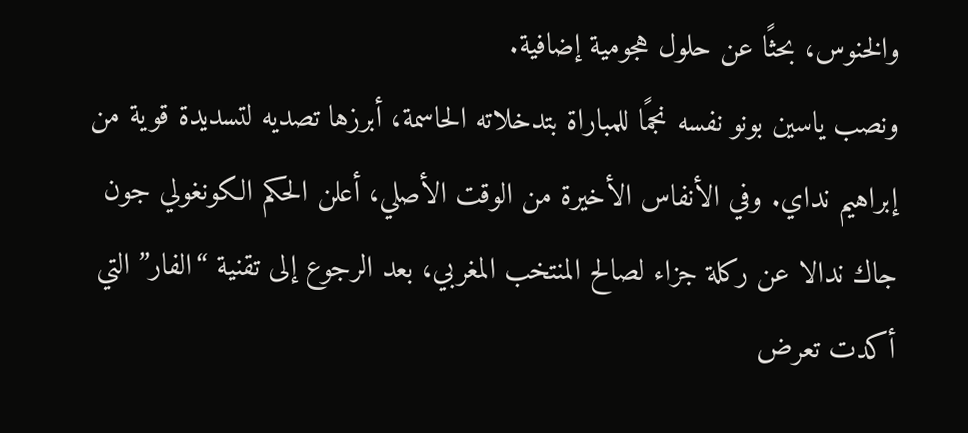والخنوس، بحثًا عن حلول هجومية إضافية.
ونصب ياسين بونو نفسه نجمًا للمباراة بتدخلاته الحاسمة، أبرزها تصديه لتسديدة قوية من إبراهيم نداي. وفي الأنفاس الأخيرة من الوقت الأصلي، أعلن الحكم الكونغولي جون جاك ندالا عن ركلة جزاء لصالح المنتخب المغربي، بعد الرجوع إلى تقنية “الفار” التي أكدت تعرض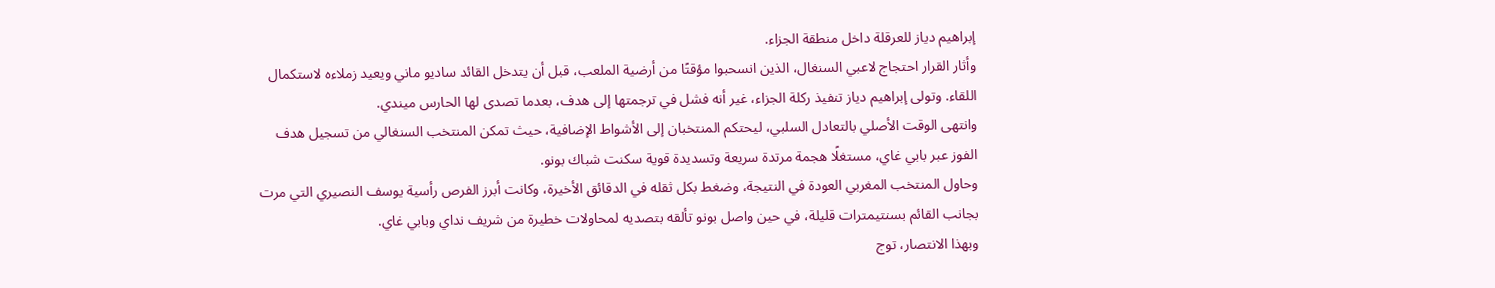إبراهيم دياز للعرقلة داخل منطقة الجزاء.
وأثار القرار احتجاج لاعبي السنغال، الذين انسحبوا مؤقتًا من أرضية الملعب، قبل أن يتدخل القائد ساديو ماني ويعيد زملاءه لاستكمال اللقاء. وتولى إبراهيم دياز تنفيذ ركلة الجزاء، غير أنه فشل في ترجمتها إلى هدف، بعدما تصدى لها الحارس ميندي.
وانتهى الوقت الأصلي بالتعادل السلبي، ليحتكم المنتخبان إلى الأشواط الإضافية، حيث تمكن المنتخب السنغالي من تسجيل هدف الفوز عبر بابي غاي، مستغلًا هجمة مرتدة سريعة وتسديدة قوية سكنت شباك بونو.
وحاول المنتخب المغربي العودة في النتيجة، وضغط بكل ثقله في الدقائق الأخيرة، وكانت أبرز الفرص رأسية يوسف النصيري التي مرت بجانب القائم بسنتيمترات قليلة، في حين واصل بونو تألقه بتصديه لمحاولات خطيرة من شريف نداي وبابي غاي.
وبهذا الانتصار، توج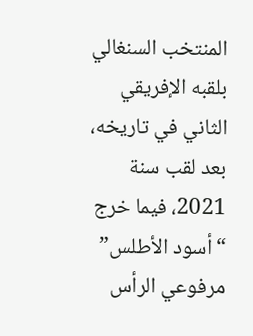المنتخب السنغالي بلقبه الإفريقي الثاني في تاريخه، بعد لقب سنة 2021، فيما خرج “أسود الأطلس” مرفوعي الرأس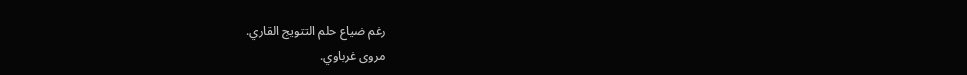رغم ضياع حلم التتويج القاري.
مروى غرباوي.